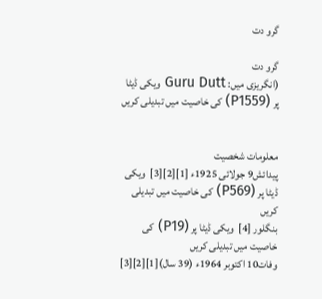گرو دت

گرو دت
(انگریزی میں: Guru Dutt ویکی ڈیٹا پر (P1559) کی خاصیت میں تبدیلی کریں


معلومات شخصیت
پیدائش9 جولائی 1925ء [1][2][3]  ویکی ڈیٹا پر (P569) کی خاصیت میں تبدیلی کریں
بنگلور [4]  ویکی ڈیٹا پر (P19) کی خاصیت میں تبدیلی کریں
وفات10 اکتوبر 1964ء (39 سال)[1][2][3]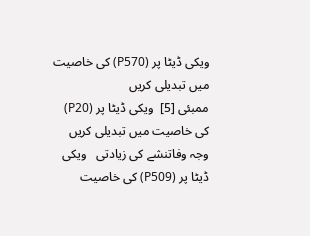ویکی ڈیٹا پر (P570) کی خاصیت میں تبدیلی کریں
ممبئی [5]  ویکی ڈیٹا پر (P20) کی خاصیت میں تبدیلی کریں
وجہ وفاتنشے کی زیادتی   ویکی ڈیٹا پر (P509) کی خاصیت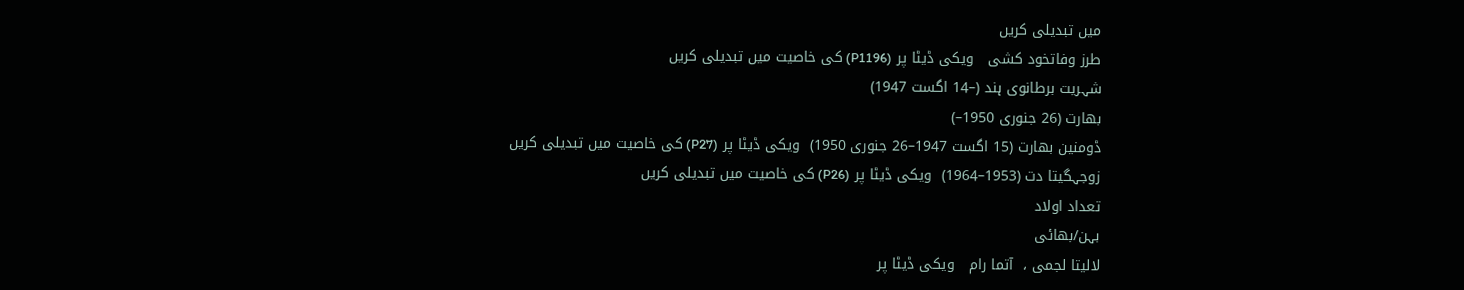میں تبدیلی کریں
طرز وفاتخود کشی   ویکی ڈیٹا پر (P1196) کی خاصیت میں تبدیلی کریں
شہریت برطانوی ہند (–14 اگست 1947)
بھارت (26 جنوری 1950–)
ڈومنین بھارت (15 اگست 1947–26 جنوری 1950)  ویکی ڈیٹا پر (P27) کی خاصیت میں تبدیلی کریں
زوجہگیتا دت (1953–1964)  ویکی ڈیٹا پر (P26) کی خاصیت میں تبدیلی کریں
تعداد اولاد
بہن/بھائی
لالیتا لجمی ،  آتما رام   ویکی ڈیٹا پر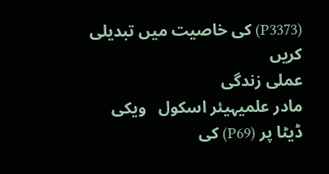(P3373) کی خاصیت میں تبدیلی کریں
عملی زندگی
مادر علمیہیئر اسکول   ویکی ڈیٹا پر (P69) کی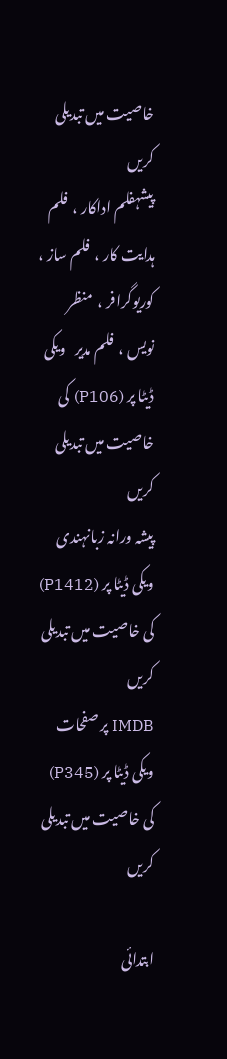خاصیت میں تبدیلی کریں
پیشہفلم اداکار ،  فلم ہدایت کار ،  فلم ساز ،  کوریوگرافر ،  منظر نویس ،  فلم مدیر   ویکی ڈیٹا پر (P106) کی خاصیت میں تبدیلی کریں
پیشہ ورانہ زبانہندی   ویکی ڈیٹا پر (P1412) کی خاصیت میں تبدیلی کریں
IMDB پر صفحات  ویکی ڈیٹا پر (P345) کی خاصیت میں تبدیلی کریں

ابتدائی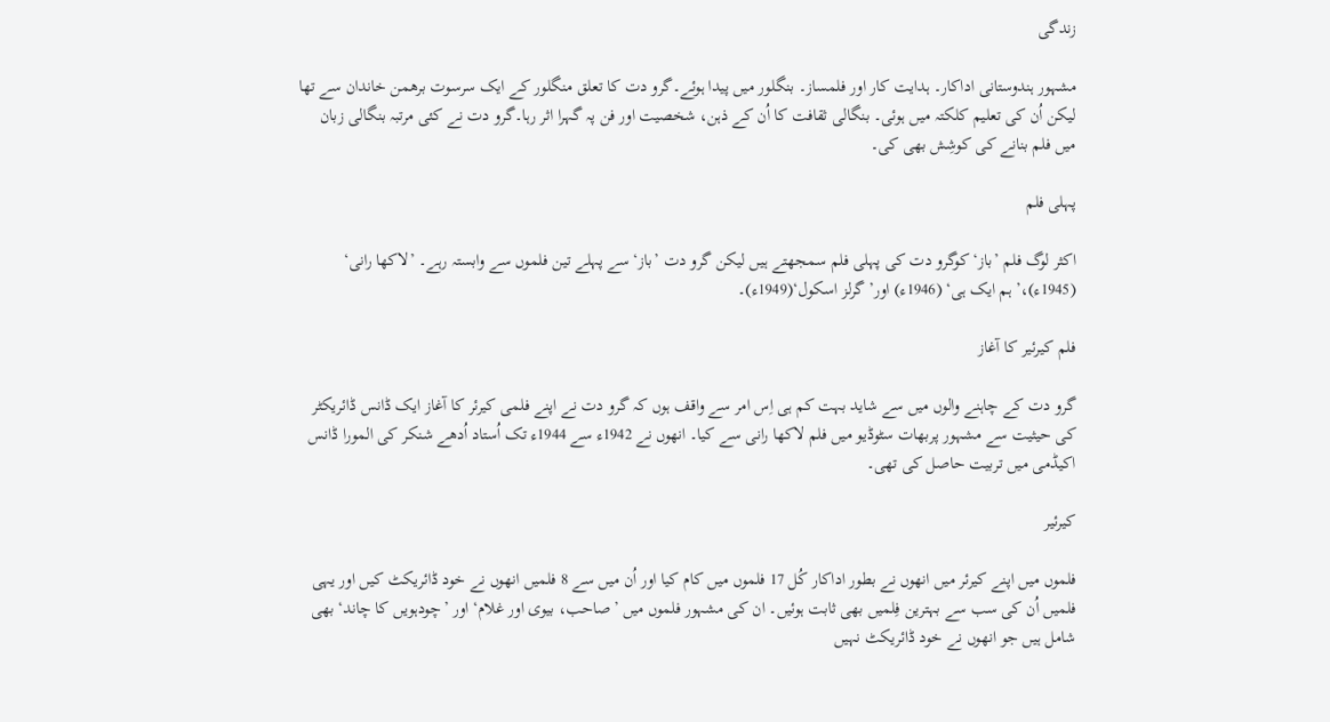زندگی

مشہور ہندوستانی اداکار۔ ہدایت کار اور فلمساز۔ بنگلور میں پیدا ہوئے۔گرو دت کا تعلق منگلور کے ایک سرسوت برھمن خاندان سے تھا لیکن اُن کی تعلیم کلکتہ میں ہوئی۔ بنگالی ثقافت کا اُن کے ذہن، شخصیت اور فن پہ گہرا اثر رہا۔گرو دت نے کئی مرتبہ بنگالی زبان میں فلم بنانے کی کوشِش بھی کی۔

پہلی فلم

اکثر لوگ فلم ’باز‘ کوگرو دت کی پہلی فلم سمجھتے ہیں لیکن گرو دت ’باز‘ سے پہلے تین فلموں سے وابستہ رہے۔ ’لاکھا رانی‘ (1945ء)،’ ہم ایک ہی‘ (1946ء) اور’گرلز اسکول‘(1949ء)۔

فلم کیرئیر کا آغاز

گرو دت کے چاہنے والوں میں سے شاید بہت کم ہی اِس امر سے واقف ہوں کہ گرو دت نے اپنے فلمی کیرئر کا آغاز ایک ڈانس ڈائریکٹر کی حیثیت سے مشہور پربھات سٹوڈیو میں فلم لاکھا رانی سے کیا۔ انھوں نے 1942ء سے 1944ء تک اُستاد اُدھے شنکر کی المورا ڈانس اکیڈمی میں تربیت حاصل کی تھی۔

کیرئیر

فلموں میں اپنے کیرئر میں انھوں نے بطور اداکار کُل 17 فلموں میں کام کیا اور اُن میں سے 8 فلمیں انھوں نے خود ڈائریکٹ کیں اور یہی فلمیں اُن کی سب سے بہترین فِلمیں بھی ثابت ہوئیں۔ ان کی مشہور فلموں میں ’صاحب، بیوی اور غلام‘ اور ’چودہویں کا چاند‘ بھی شامل ہیں جو انھوں نے خود ڈائریکٹ نہیں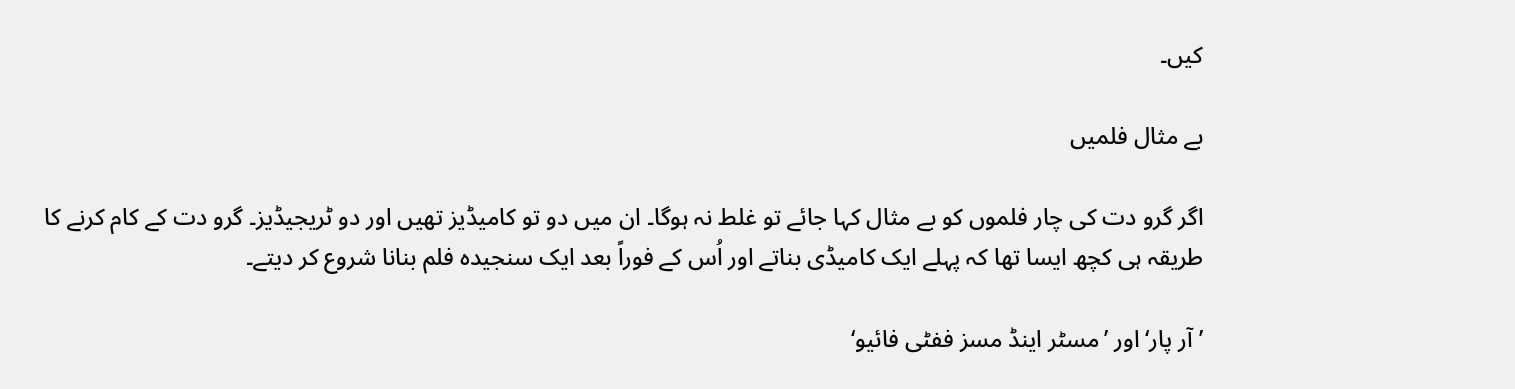کیں۔

بے مثال فلمیں

اگر گرو دت کی چار فلموں کو بے مثال کہا جائے تو غلط نہ ہوگا۔ ان میں دو تو کامیڈیز تھیں اور دو ٹریجیڈیز۔ گرو دت کے کام کرنے کا طریقہ ہی کچھ ایسا تھا کہ پہلے ایک کامیڈی بناتے اور اُس کے فوراً بعد ایک سنجیدہ فلم بنانا شروع کر دیتے۔

’ آر پار‘ اور ’مسٹر اینڈ مسز ففٹی فائیو‘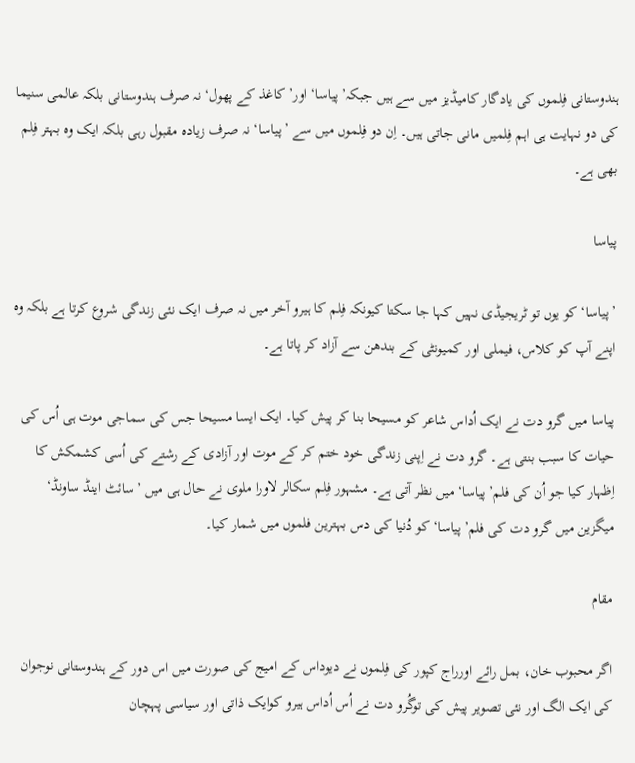ہندوستانی فِلموں کی یادگار کامیڈیز میں سے ہیں جبکہ’پیاسا‘ اور’ کاغذ کے پھول‘ نہ صرف ہندوستانی بلکہ عالمی سنیما کی دو نہایت ہی اہم فِلمیں مانی جاتی ہیں۔ اِن دو فِلموں میں سے ’پیاسا‘ نہ صرف زیادہ مقبول رہی بلکہ ایک وہ بہتر فِلم بھی ہے۔

پیاسا

’پیاسا‘ کو یوں تو ٹریجیڈی نہیں کہا جا سکتا کیونکہ فِلم کا ہیرو آخر میں نہ صرف ایک نئی زندگی شروع کرتا ہے بلکہ وہ اپنے آپ کو کلاس، فیملی اور کمیونٹی کے بندھن سے آزاد کر پاتا ہے۔

پیاسا میں گرو دت نے ایک اُداس شاعر کو مسیحا بنا کر پیش کیا۔ ایک ایسا مسیحا جس کی سماجی موت ہی اُس کی حیات کا سبب بنتی ہے۔ گرو دت نے اِپنی زندگی خود ختم کر کے موت اور آزادی کے رشتے کی اُسی کشمکش کا اِظہار کیا جو اُن کی فلم’پیاسا‘ میں نظر آتی ہے۔ مشہور فِلم سکالر لاورا ملوی نے حال ہی میں ’سائٹ اینڈ ساونڈ‘ میگزین میں گرو دت کی فلم’پیاسا‘ کو دُنیا کی دس بہترین فلموں میں شمار کیا۔

مقام

اگر محبوب خان، بمل رائے اورراج کپور کی فِلموں نے دیوداس کے امیج کی صورت میں اس دور کے ہندوستانی نوجوان کی ایک الگ اور نئی تصویر پیش کی توگُرو دت نے اُس اُداس ہیرو کوایک ذاتی اور سیاسی پہچان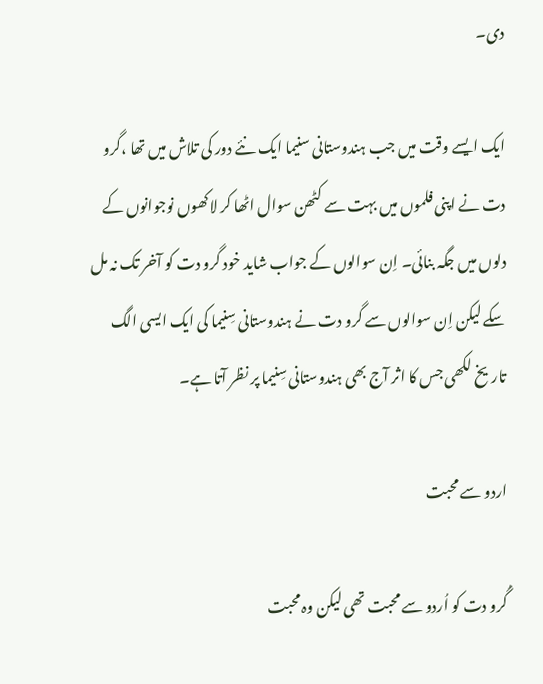دی۔

ایک ایسے وقت میں جب ہندوستانی سنیما ایک نئے دور کی تلاش میں تھا ،گرو دت نے اپنی فلموں میں بہت سے کٹھن سوال اٹھا کر لاکھوں نوجوانوں کے دلوں میں جگہ بنائی۔ اِن سوالوں کے جواب شاید خود گرو دت کو آخر تک نہ مل سکے لیکن اِن سوالوں سے گرو دت نے ہندوستانی سِنیما کی ایک ایسی الگ تاریخ لکھی جس کا اثر آج بھی ہندوستانی سِنیما پر نظر آتا ہے۔

اردو سے محبت

گُرو دت کو اُردو سے محبت تھی لیکن وہ محبت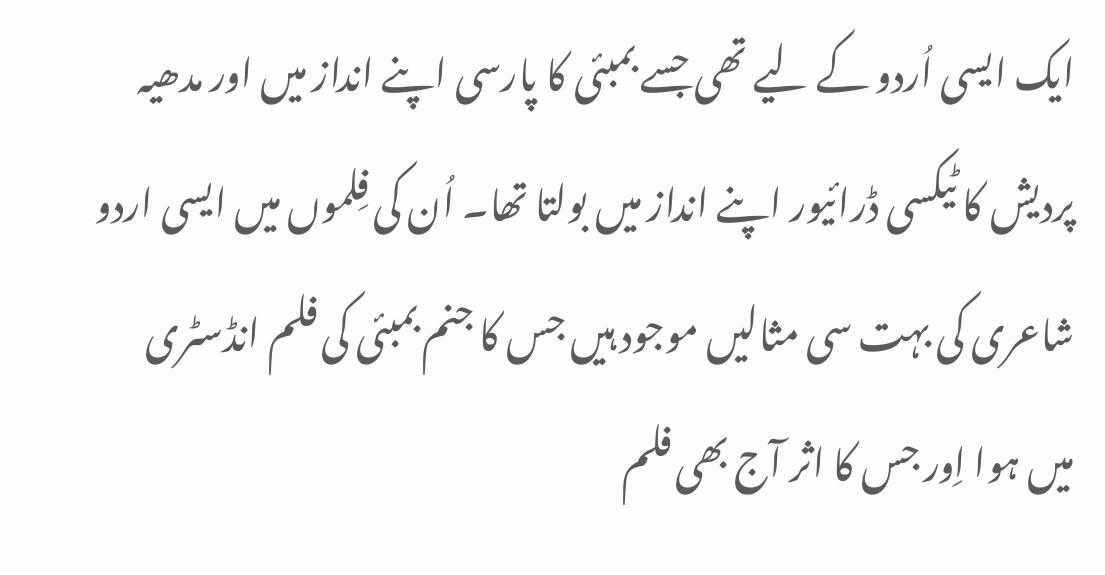ایک ایسی اُردو کے لیے تھی جسے بمبئی کا پارسی اپنے انداز میں اور مدھیہ پردیش کا ٹیکسی ڈرائیور اپنے انداز میں بولتا تھا۔ اُن کی فِلموں میں ایسی اردو شاعری کی بہت سی مثالیں موجود ہیں جس کا جنم بمبئی کی فلم انڈسٹری میں ہوا اِور جس کا اثر آج بھی فلم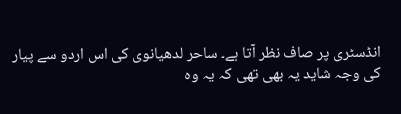انڈسٹری پر صاف نظر آتا ہے۔ ساحر لدھیانوی کی اس اردو سے پیار کی وجہ شاید یہ بھی تھی کہ یہ وہ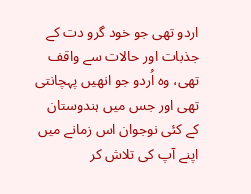اردو تھی جو خود گرو دت کے جذبات اور حالات سے واقف تھی، وہ اُردو جو انھیں پہچانتی تھی اور جس میں ہندوستان کے کئی نوجوان اس زمانے میں اپنے آپ کی تلاش کر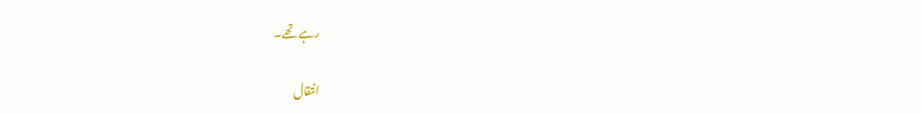رہے تھے۔

انتقال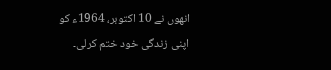انھوں نے 10 اکتوبر، 1964ء کو اپنی زندگی خود ختم کرلی۔